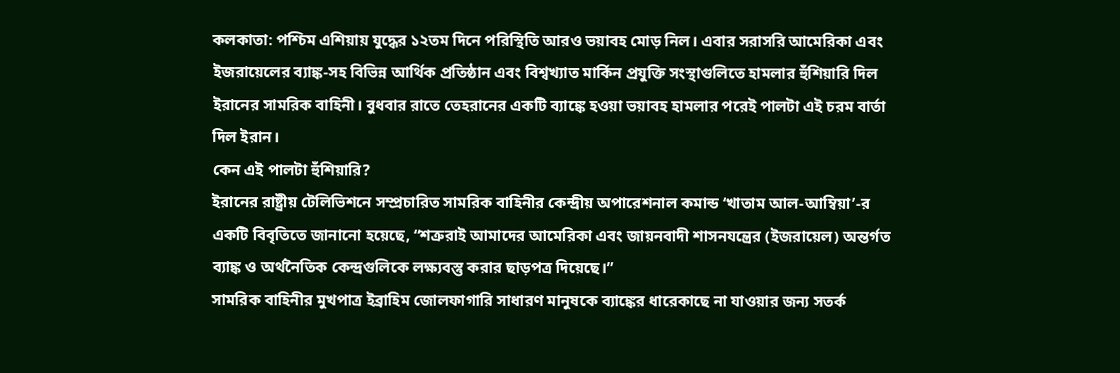কলকাতা: পশ্চিম এশিয়ায় যুদ্ধের ১২তম দিনে পরিস্থিতি আরও ভয়াবহ মোড় নিল। এবার সরাসরি আমেরিকা এবং ইজরায়েলের ব্যাঙ্ক-সহ বিভিন্ন আর্থিক প্রতিষ্ঠান এবং বিশ্বখ্যাত মার্কিন প্রযুক্তি সংস্থাগুলিতে হামলার হুঁশিয়ারি দিল ইরানের সামরিক বাহিনী। বুধবার রাতে তেহরানের একটি ব্যাঙ্কে হওয়া ভয়াবহ হামলার পরেই পালটা এই চরম বার্তা দিল ইরান।
কেন এই পালটা হুঁশিয়ারি?
ইরানের রাষ্ট্রীয় টেলিভিশনে সম্প্রচারিত সামরিক বাহিনীর কেন্দ্রীয় অপারেশনাল কমান্ড ‘খাতাম আল-আম্বিয়া’-র একটি বিবৃতিতে জানানো হয়েছে, “শত্রুরাই আমাদের আমেরিকা এবং জায়নবাদী শাসনযন্ত্রের (ইজরায়েল) অন্তর্গত ব্যাঙ্ক ও অর্থনৈতিক কেন্দ্রগুলিকে লক্ষ্যবস্তু করার ছাড়পত্র দিয়েছে।”
সামরিক বাহিনীর মুখপাত্র ইব্রাহিম জোলফাগারি সাধারণ মানুষকে ব্যাঙ্কের ধারেকাছে না যাওয়ার জন্য সতর্ক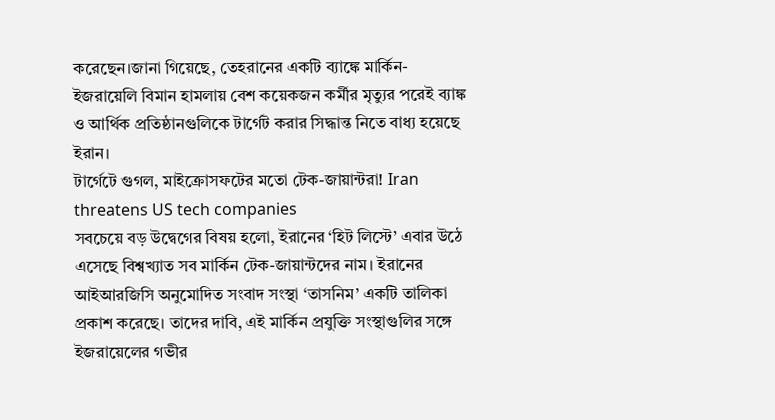করেছেন।জানা গিয়েছে, তেহরানের একটি ব্যাঙ্কে মার্কিন-ইজরায়েলি বিমান হামলায় বেশ কয়েকজন কর্মীর মৃত্যুর পরেই ব্যাঙ্ক ও আর্থিক প্রতিষ্ঠানগুলিকে টার্গেট করার সিদ্ধান্ত নিতে বাধ্য হয়েছে ইরান।
টার্গেটে গুগল, মাইক্রোসফটের মতো টেক-জায়ান্টরা! Iran threatens US tech companies
সবচেয়ে বড় উদ্বেগের বিষয় হলো, ইরানের ‘হিট লিস্টে’ এবার উঠে এসেছে বিশ্বখ্যাত সব মার্কিন টেক-জায়ান্টদের নাম। ইরানের আইআরজিসি অনুমোদিত সংবাদ সংস্থা ‘তাসনিম’ একটি তালিকা প্রকাশ করেছে। তাদের দাবি, এই মার্কিন প্রযুক্তি সংস্থাগুলির সঙ্গে ইজরায়েলের গভীর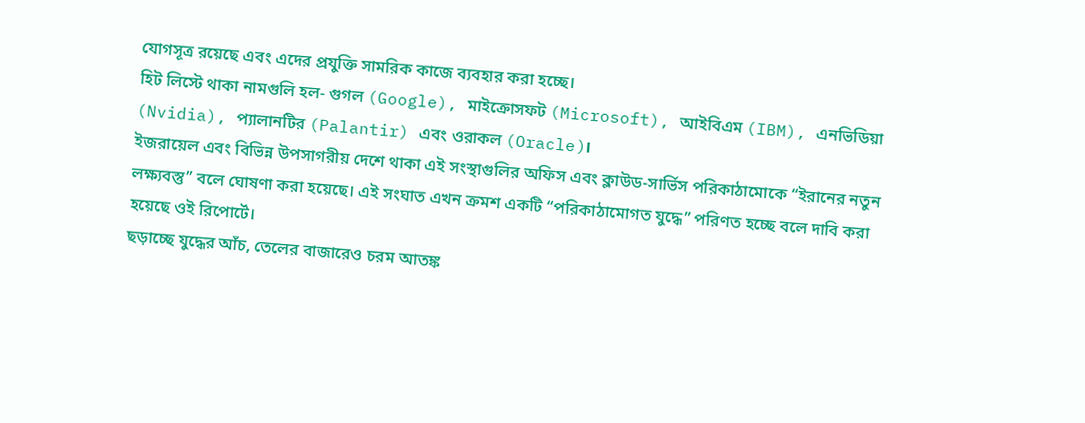যোগসূত্র রয়েছে এবং এদের প্রযুক্তি সামরিক কাজে ব্যবহার করা হচ্ছে।
হিট লিস্টে থাকা নামগুলি হল- গুগল (Google), মাইক্রোসফট (Microsoft), আইবিএম (IBM), এনভিডিয়া (Nvidia), প্যালানটির (Palantir) এবং ওরাকল (Oracle)।
ইজরায়েল এবং বিভিন্ন উপসাগরীয় দেশে থাকা এই সংস্থাগুলির অফিস এবং ক্লাউড-সার্ভিস পরিকাঠামোকে “ইরানের নতুন লক্ষ্যবস্তু” বলে ঘোষণা করা হয়েছে। এই সংঘাত এখন ক্রমশ একটি “পরিকাঠামোগত যুদ্ধে” পরিণত হচ্ছে বলে দাবি করা হয়েছে ওই রিপোর্টে।
ছড়াচ্ছে যুদ্ধের আঁচ, তেলের বাজারেও চরম আতঙ্ক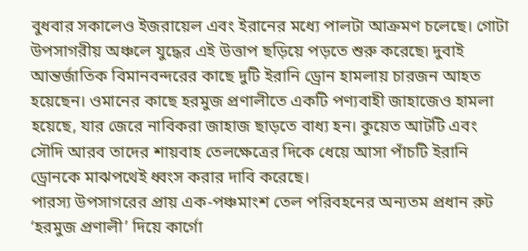বুধবার সকালেও ইজরায়েল এবং ইরানের মধ্যে পালটা আক্রমণ চলেছে। গোটা উপসাগরীয় অঞ্চলে যুদ্ধের এই উত্তাপ ছড়িয়ে পড়তে শুরু করেছে৷ দুবাই আন্তর্জাতিক বিমানবন্দরের কাছে দুটি ইরানি ড্রোন হামলায় চারজন আহত হয়েছেন। ওমানের কাছে হরমুজ প্রণালীতে একটি পণ্যবাহী জাহাজেও হামলা হয়েছে, যার জেরে নাবিকরা জাহাজ ছাড়তে বাধ্য হন। কুয়েত আটটি এবং সৌদি আরব তাদের শায়বাহ তেলক্ষেত্রের দিকে ধেয়ে আসা পাঁচটি ইরানি ড্রোনকে মাঝপথেই ধ্বংস করার দাবি করেছে।
পারস্য উপসাগরের প্রায় এক-পঞ্চমাংশ তেল পরিবহনের অন্যতম প্রধান রুট ‘হরমুজ প্রণালী’ দিয়ে কার্গো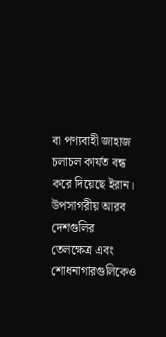বা পণ্যবাহী জাহাজ চলাচল কার্যত বন্ধ করে দিয়েছে ইরান। উপসাগরীয় আরব দেশগুলির তেলক্ষেত্র এবং শোধনাগারগুলিকেও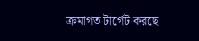ক্রমাগত টার্গেট করছে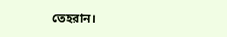তেহরান।